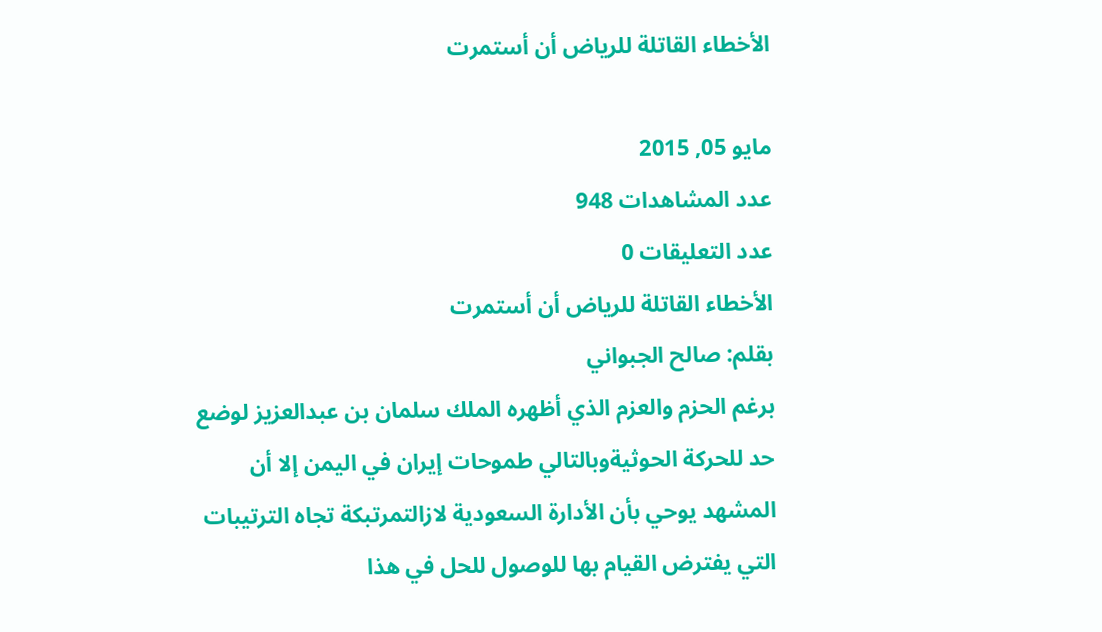الأخطاء القاتلة للرياض أن أستمرت

مايو 05, 2015
عدد المشاهدات 948
عدد التعليقات 0
الأخطاء القاتلة للرياض أن أستمرت
بقلم: صالح الجبواني
برغم الحزم والعزم الذي أظهره الملك سلمان بن عبدالعزيز لوضع حد للحركة الحوثيةوبالتالي طموحات إيران في اليمن إلا أن المشهد يوحي بأن الأدارة السعودية لازالتمرتبكة تجاه الترتيبات التي يفترض القيام بها للوصول للحل في هذا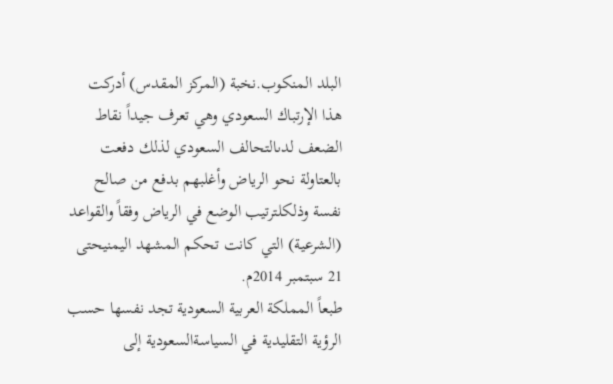البلد المنكوب.نخبة (المركز المقدس) أدركت هذا الإرتباك السعودي وهي تعرف جيداً نقاط الضعف لدىالتحالف السعودي لذلك دفعت بالعتاولة نحو الرياض وأغلبهم بدفع من صالح نفسة وذلكلترتيب الوضع في الرياض وفقاً والقواعد (الشرعية) التي كانت تحكم المشهد اليمنيحتى 21 سبتمبر 2014م.
طبعاً المملكة العربية السعودية تجد نفسها حسب الرؤية التقليدية في السياسةالسعودية إلى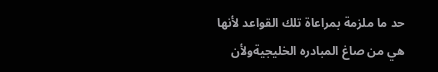حد ما ملزمة بمراعاة تلك القواعد لأنها هي من صاغ المبادره الخليجيةولأن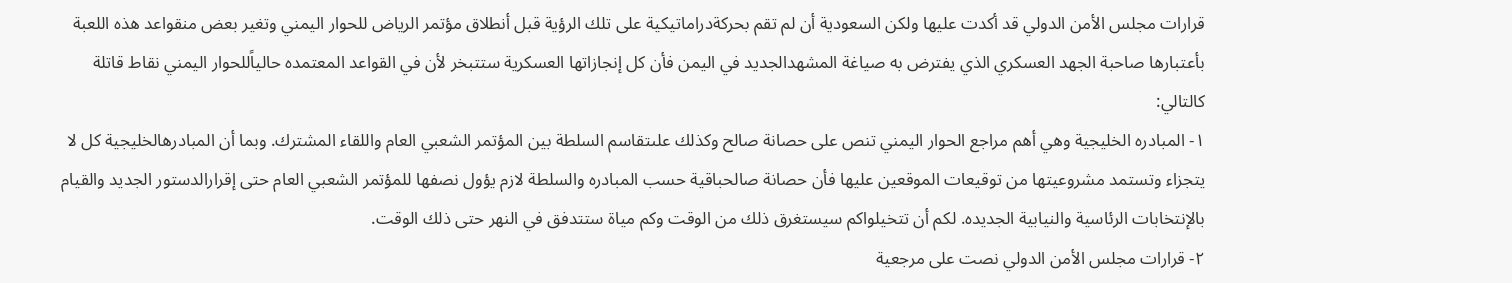قرارات مجلس الأمن الدولي قد أكدت عليها ولكن السعودية أن لم تقم بحركةدراماتيكية على تلك الرؤية قبل أنطلاق مؤتمر الرياض للحوار اليمني وتغير بعض منقواعد هذه اللعبة بأعتبارها صاحبة الجهد العسكري الذي يفترض به صياغة المشهدالجديد في اليمن فأن كل إنجازاتها العسكرية ستتبخر لأن في القواعد المعتمده حالياًللحوار اليمني نقاط قاتلة كالتالي:
١- المبادره الخليجية وهي أهم مراجع الحوار اليمني تنص على حصانة صالح وكذلك علىتقاسم السلطة بين المؤتمر الشعبي العام واللقاء المشترك. وبما أن المبادرهالخليجية كل لا يتجزاء وتستمد مشروعيتها من توقيعات الموقعين عليها فأن حصانة صالحباقية حسب المبادره والسلطة لازم يؤول نصفها للمؤتمر الشعبي العام حتى إقرارالدستور الجديد والقيام بالإنتخابات الرئاسية والنيابية الجديده. لكم أن تتخيلواكم سيستغرق ذلك من الوقت وكم مياة ستتدفق في النهر حتى ذلك الوقت.
٢- قرارات مجلس الأمن الدولي نصت على مرجعية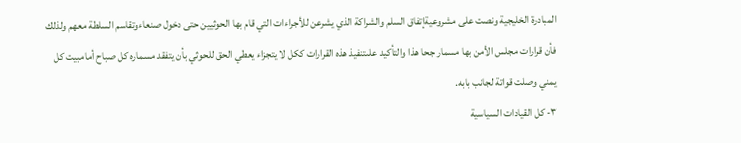المبادرة الخليجية ونصت على مشروعيةإتفاق السلم والشراكة الذي يشرعن للأجراءات التي قام بها الحوثيين حتى دخول صنعاءوتقاسم السلطة معهم ولذلك فأن قرارات مجلس الأمن بها مسمار جحا هذا والتأكيد علىتنفيذ هذه القرارات ككل لا يتجزاء يعطي الحق للحوثي بأن يتفقد مسماره كل صباح أمامبيت كل يمني وصلت قواتة لجانب بابه.
٣- كل القيادات السياسية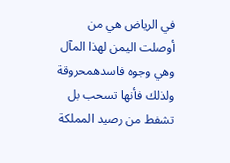في الرياض هي من أوصلت اليمن لهذا المآل وهي وجوه فاسدهمحروقة ولذلك فأنها تسحب بل تشفط من رصيد المملكة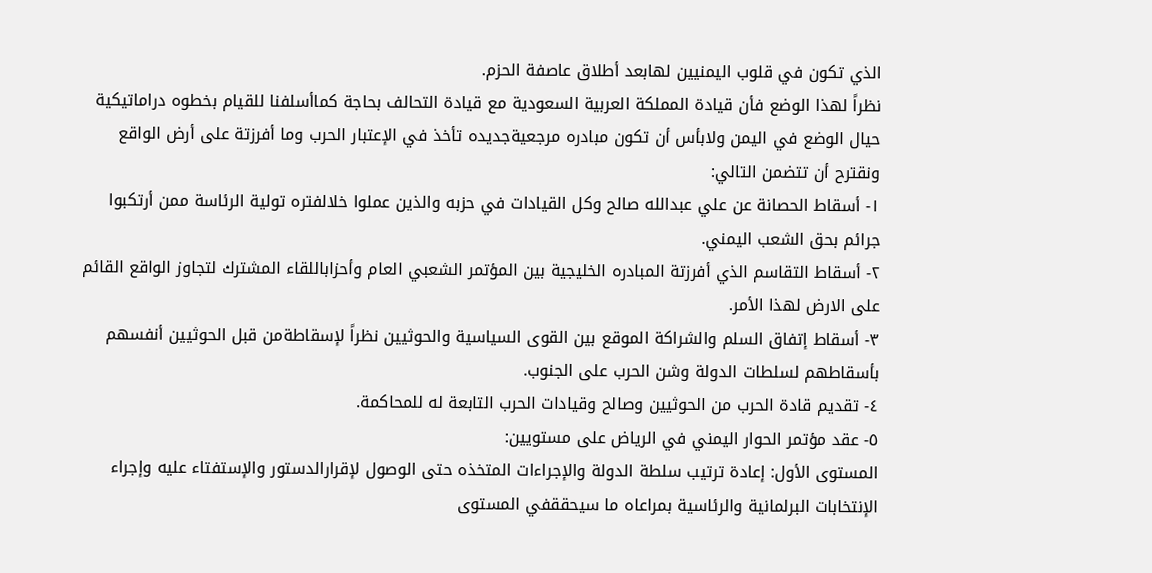الذي تكون في قلوب اليمنيين لهابعد أطلاق عاصفة الحزم.
نظراً لهذا الوضع فأن قيادة المملكة العربية السعودية مع قيادة التحالف بحاجة كماأسلفنا للقيام بخطوه دراماتيكية حيال الوضع في اليمن ولابأس أن تكون مبادره مرجعيةجديده تأخذ في الإعتبار الحرب وما أفرزتة على أرض الواقع ونقترح أن تتضمن التالي:
١- أسقاط الحصانة عن علي عبدالله صالح وكل القيادات في حزبه والذين عملوا خلالفتره تولية الرئاسة ممن أرتكبوا جرائم بحق الشعب اليمني.
٢- أسقاط التقاسم الذي أفرزتة المبادره الخليجية بين المؤتمر الشعبي العام وأحزاباللقاء المشترك لتجاوز الواقع القائم على الارض لهذا الأمر.
٣- أسقاط إتفاق السلم والشراكة الموقع بين القوى السياسية والحوثيين نظراً لإسقاطةمن قبل الحوثيين أنفسهم بأسقاطهم لسلطات الدولة وشن الحرب على الجنوب.
٤- تقديم قادة الحرب من الحوثيين وصالح وقيادات الحرب التابعة له للمحاكمة.
٥- عقد مؤتمر الحوار اليمني في الرياض على مستويين:
المستوى الأول: إعادة ترتيب سلطة الدولة والإجراءات المتخذه حتى الوصول لإقرارالدستور والإستفتاء عليه وإجراء الإنتخابات البرلمانية والرئاسية بمراعاه ما سيحققفي المستوى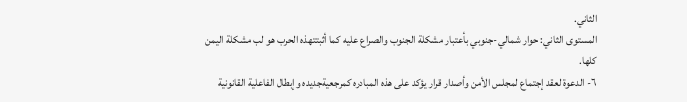الثاني.
المستوى الثاني: حوار شمالي-جنوبي بأعتبار مشكلة الجنوب والصراع عليه كما أثبتتهذه الحرب هو لب مشكلة اليمن كلها.
٦- الدعوة لعقد إجتماع لمجلس الأمن وأصدار قرار يؤكد على هذه المبادره كمرجعيةجديده وإبطال الفاعلية القانونية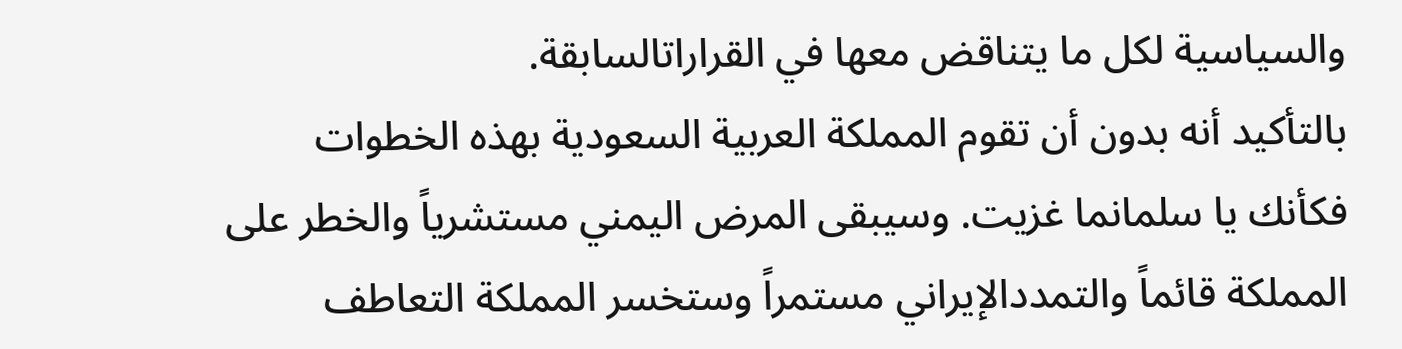والسياسية لكل ما يتناقض معها في القراراتالسابقة.
بالتأكيد أنه بدون أن تقوم المملكة العربية السعودية بهذه الخطوات فكأنك يا سلمانما غزيت. وسيبقى المرض اليمني مستشرياً والخطر على المملكة قائماً والتمددالإيراني مستمراً وستخسر المملكة التعاطف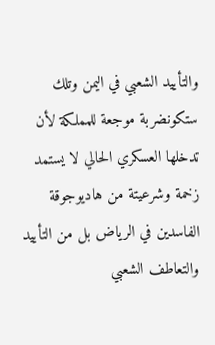والتأييد الشعبي في اليمن وتلك ستكونضربة موجعة للمملكة لأن تدخلها العسكري الحالي لا يستمد زخمة وشرعيتة من هاديوجوقة الفاسدين في الرياض بل من التأييد والتعاطف الشعبي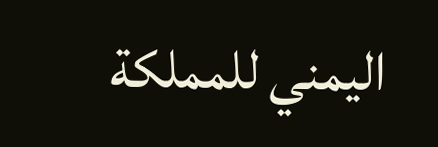اليمني للمملكة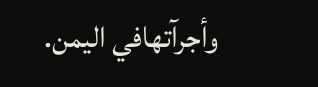وأجرآتهافي اليمن.